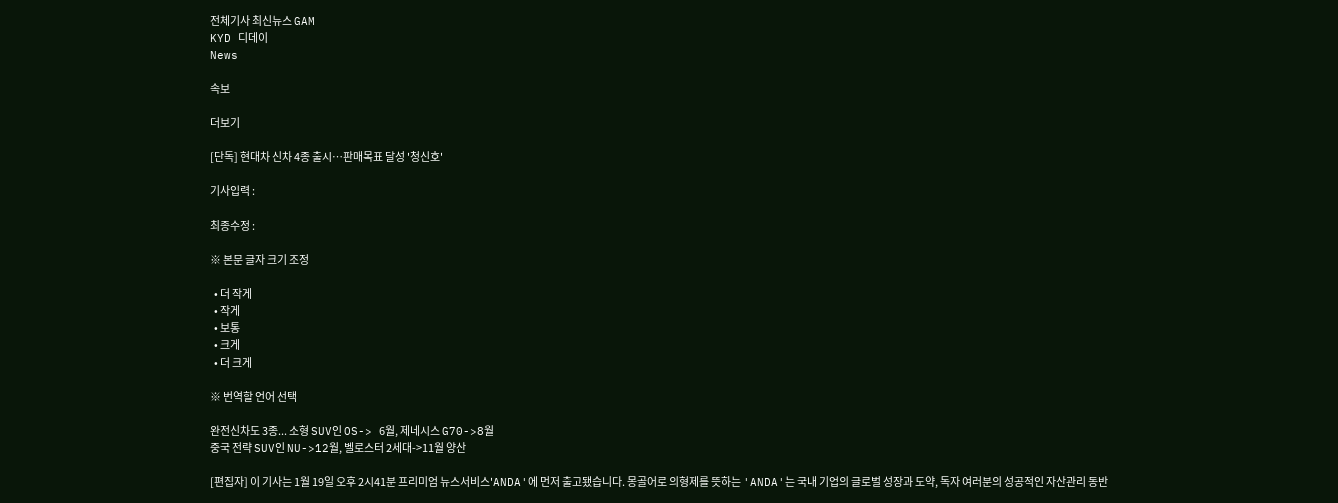전체기사 최신뉴스 GAM
KYD 디데이
News

속보

더보기

[단독] 현대차 신차 4종 출시…판매목표 달성 '청신호'

기사입력 :

최종수정 :

※ 본문 글자 크기 조정

  • 더 작게
  • 작게
  • 보통
  • 크게
  • 더 크게

※ 번역할 언어 선택

완전신차도 3종... 소형 SUV인 OS-> 6월, 제네시스 G70->8월
중국 전략 SUV인 NU->12월, 벨로스터 2세대->11월 양산

[편집자] 이 기사는 1월 19일 오후 2시41분 프리미엄 뉴스서비스'ANDA'에 먼저 출고됐습니다. 몽골어로 의형제를 뜻하는 'ANDA'는 국내 기업의 글로벌 성장과 도약, 독자 여러분의 성공적인 자산관리 동반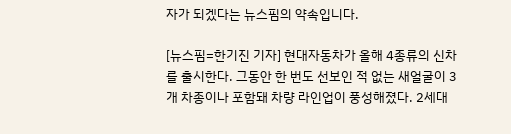자가 되겠다는 뉴스핌의 약속입니다.

[뉴스핌=한기진 기자] 현대자동차가 올해 4종류의 신차를 출시한다. 그동안 한 번도 선보인 적 없는 새얼굴이 3개 차종이나 포함돼 차량 라인업이 풍성해졌다. 2세대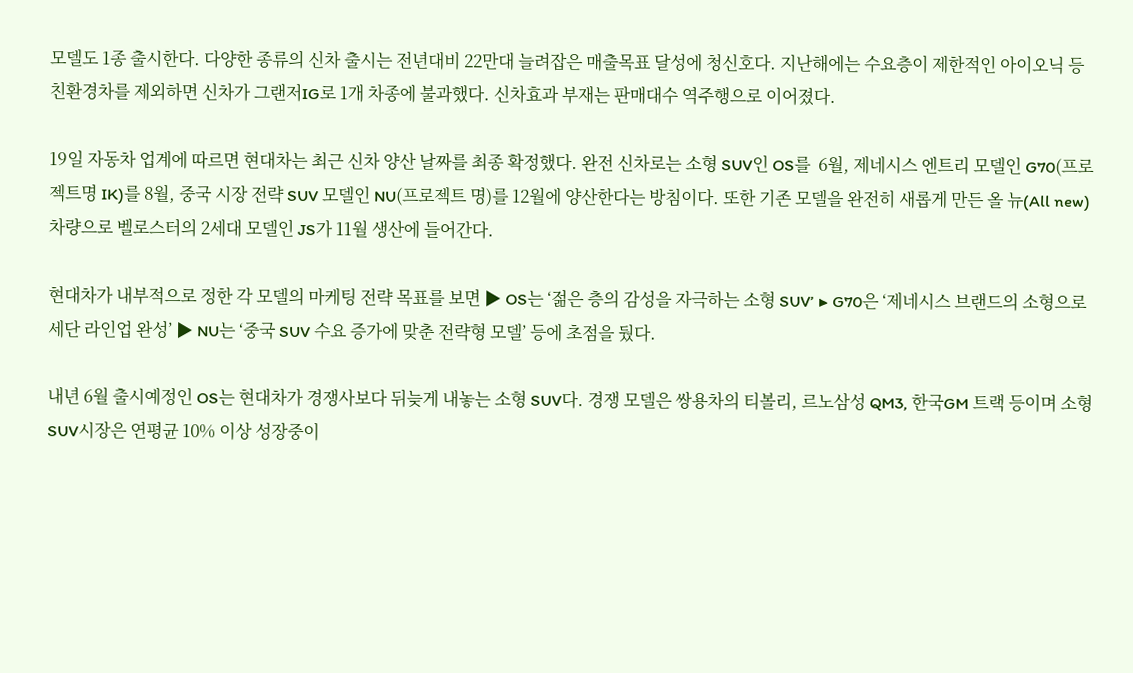모델도 1종 출시한다. 다양한 종류의 신차 출시는 전년대비 22만대 늘려잡은 매출목표 달성에 청신호다. 지난해에는 수요층이 제한적인 아이오닉 등 친환경차를 제외하면 신차가 그랜저IG로 1개 차종에 불과했다. 신차효과 부재는 판매대수 역주행으로 이어졌다.

19일 자동차 업계에 따르면 현대차는 최근 신차 양산 날짜를 최종 확정했다. 완전 신차로는 소형 SUV인 OS를  6월, 제네시스 엔트리 모델인 G70(프로젝트명 IK)를 8월, 중국 시장 전략 SUV 모델인 NU(프로젝트 명)를 12월에 양산한다는 방침이다. 또한 기존 모델을 완전히 새롭게 만든 올 뉴(All new) 차량으로 벨로스터의 2세대 모델인 JS가 11월 생산에 들어간다.

현대차가 내부적으로 정한 각 모델의 마케팅 전략 목표를 보면 ▶ OS는 ‘젊은 층의 감성을 자극하는 소형 SUV’ ▶ G70은 ‘제네시스 브랜드의 소형으로 세단 라인업 완성’ ▶ NU는 ‘중국 SUV 수요 증가에 맞춘 전략형 모델’ 등에 초점을 뒀다.

내년 6월 출시예정인 OS는 현대차가 경쟁사보다 뒤늦게 내놓는 소형 SUV다. 경쟁 모델은 쌍용차의 티볼리, 르노삼성 QM3, 한국GM 트랙 등이며 소형 SUV시장은 연평균 10% 이상 성장중이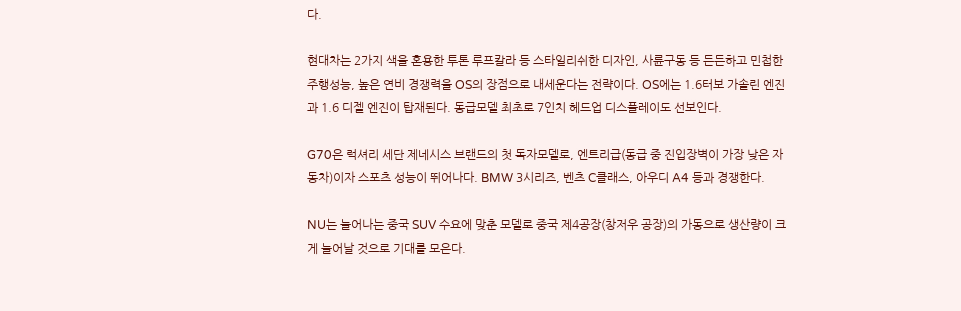다.

현대차는 2가지 색을 혼용한 투톤 루프칼라 등 스타일리쉬한 디자인, 사륜구동 등 든든하고 민첩한 주행성능, 높은 연비 경쟁력을 OS의 장점으로 내세운다는 전략이다. OS에는 1.6터보 가솔린 엔진과 1.6 디젤 엔진이 탑재된다. 동급모델 최초로 7인치 헤드업 디스플레이도 선보인다.

G70은 럭셔리 세단 제네시스 브랜드의 첫 독자모델로, 엔트리급(동급 중 진입장벽이 가장 낮은 자동차)이자 스포츠 성능이 뛰어나다. BMW 3시리즈, 벤츠 C클래스, 아우디 A4 등과 경쟁한다.

NU는 늘어나는 중국 SUV 수요에 맞춘 모델로 중국 제4공장(창저우 공장)의 가동으로 생산량이 크게 늘어날 것으로 기대를 모은다.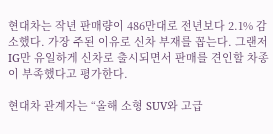현대차는 작년 판매량이 486만대로 전년보다 2.1% 감소했다. 가장 주된 이유로 신차 부재를 꼽는다. 그랜저IG만 유일하게 신차로 출시되면서 판매를 견인할 차종이 부족했다고 평가한다.

현대차 관계자는 “올해 소형 SUV와 고급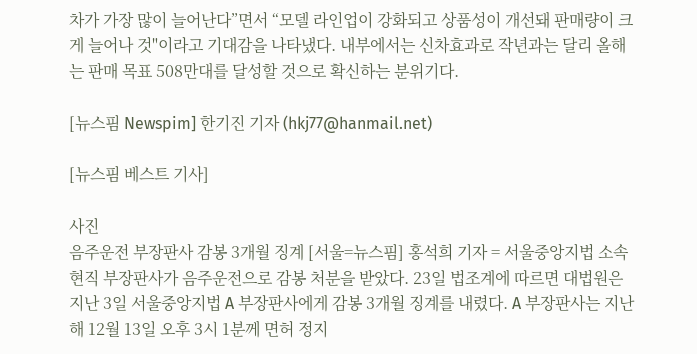차가 가장 많이 늘어난다”면서 “모델 라인업이 강화되고 상품성이 개선돼 판매량이 크게 늘어나 것"이라고 기대감을 나타냈다. 내부에서는 신차효과로 작년과는 달리 올해는 판매 목표 508만대를 달성할 것으로 확신하는 분위기다.

[뉴스핌 Newspim] 한기진 기자 (hkj77@hanmail.net)

[뉴스핌 베스트 기사]

사진
음주운전 부장판사 감봉 3개월 징계 [서울=뉴스핌] 홍석희 기자 = 서울중앙지법 소속 현직 부장판사가 음주운전으로 감봉 처분을 받았다. 23일 법조계에 따르면 대법원은 지난 3일 서울중앙지법 A 부장판사에게 감봉 3개월 징계를 내렸다. A 부장판사는 지난해 12월 13일 오후 3시 1분께 면허 정지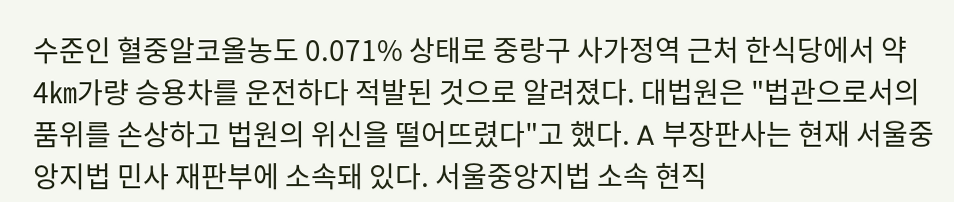수준인 혈중알코올농도 0.071% 상태로 중랑구 사가정역 근처 한식당에서 약 4㎞가량 승용차를 운전하다 적발된 것으로 알려졌다. 대법원은 "법관으로서의 품위를 손상하고 법원의 위신을 떨어뜨렸다"고 했다. A 부장판사는 현재 서울중앙지법 민사 재판부에 소속돼 있다. 서울중앙지법 소속 현직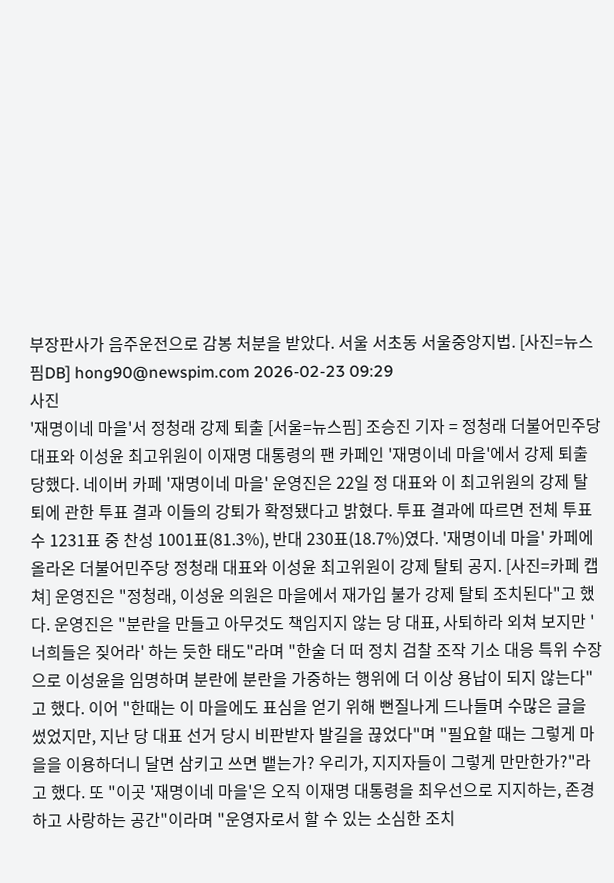부장판사가 음주운전으로 감봉 처분을 받았다. 서울 서초동 서울중앙지법. [사진=뉴스핌DB] hong90@newspim.com 2026-02-23 09:29
사진
'재명이네 마을'서 정청래 강제 퇴출 [서울=뉴스핌] 조승진 기자 = 정청래 더불어민주당 대표와 이성윤 최고위원이 이재명 대통령의 팬 카페인 '재명이네 마을'에서 강제 퇴출당했다. 네이버 카페 '재명이네 마을' 운영진은 22일 정 대표와 이 최고위원의 강제 탈퇴에 관한 투표 결과 이들의 강퇴가 확정됐다고 밝혔다. 투표 결과에 따르면 전체 투표수 1231표 중 찬성 1001표(81.3%), 반대 230표(18.7%)였다. '재명이네 마을' 카페에 올라온 더불어민주당 정청래 대표와 이성윤 최고위원이 강제 탈퇴 공지. [사진=카페 캡쳐] 운영진은 "정청래, 이성윤 의원은 마을에서 재가입 불가 강제 탈퇴 조치된다"고 했다. 운영진은 "분란을 만들고 아무것도 책임지지 않는 당 대표, 사퇴하라 외쳐 보지만 '너희들은 짖어라' 하는 듯한 태도"라며 "한술 더 떠 정치 검찰 조작 기소 대응 특위 수장으로 이성윤을 임명하며 분란에 분란을 가중하는 행위에 더 이상 용납이 되지 않는다"고 했다. 이어 "한때는 이 마을에도 표심을 얻기 위해 뻔질나게 드나들며 수많은 글을 썼었지만, 지난 당 대표 선거 당시 비판받자 발길을 끊었다"며 "필요할 때는 그렇게 마을을 이용하더니 달면 삼키고 쓰면 뱉는가? 우리가, 지지자들이 그렇게 만만한가?"라고 했다. 또 "이곳 '재명이네 마을'은 오직 이재명 대통령을 최우선으로 지지하는, 존경하고 사랑하는 공간"이라며 "운영자로서 할 수 있는 소심한 조치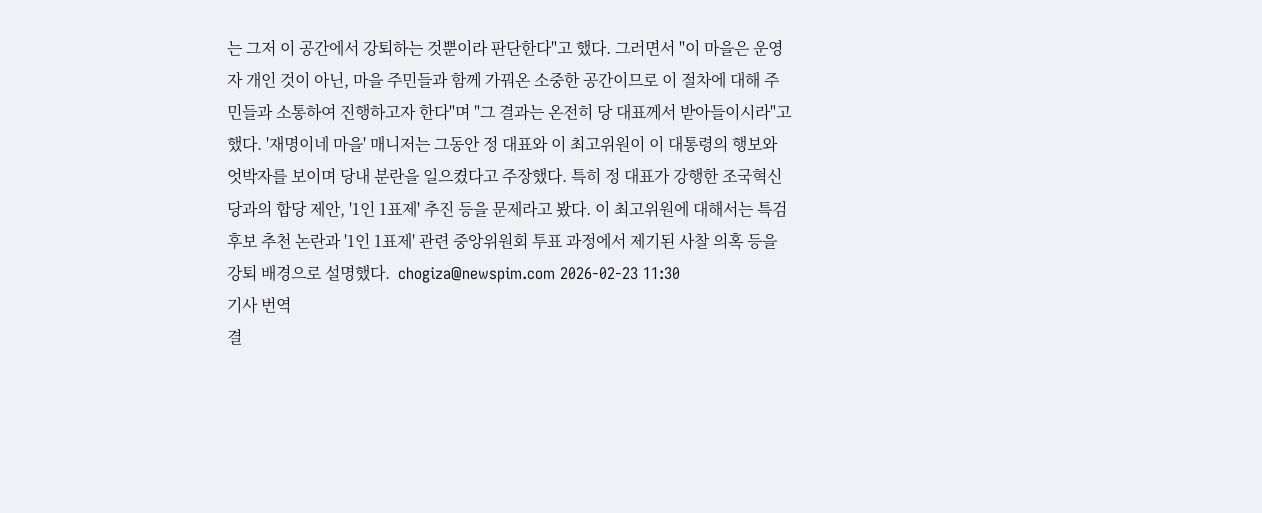는 그저 이 공간에서 강퇴하는 것뿐이라 판단한다"고 했다. 그러면서 "이 마을은 운영자 개인 것이 아닌, 마을 주민들과 함께 가꿔온 소중한 공간이므로 이 절차에 대해 주민들과 소통하여 진행하고자 한다"며 "그 결과는 온전히 당 대표께서 받아들이시라"고 했다. '재명이네 마을' 매니저는 그동안 정 대표와 이 최고위원이 이 대통령의 행보와 엇박자를 보이며 당내 분란을 일으켰다고 주장했다. 특히 정 대표가 강행한 조국혁신당과의 합당 제안, '1인 1표제' 추진 등을 문제라고 봤다. 이 최고위원에 대해서는 특검 후보 추천 논란과 '1인 1표제' 관련 중앙위원회 투표 과정에서 제기된 사찰 의혹 등을 강퇴 배경으로 설명했다.  chogiza@newspim.com 2026-02-23 11:30
기사 번역
결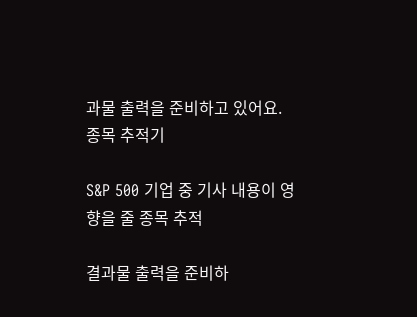과물 출력을 준비하고 있어요.
종목 추적기

S&P 500 기업 중 기사 내용이 영향을 줄 종목 추적

결과물 출력을 준비하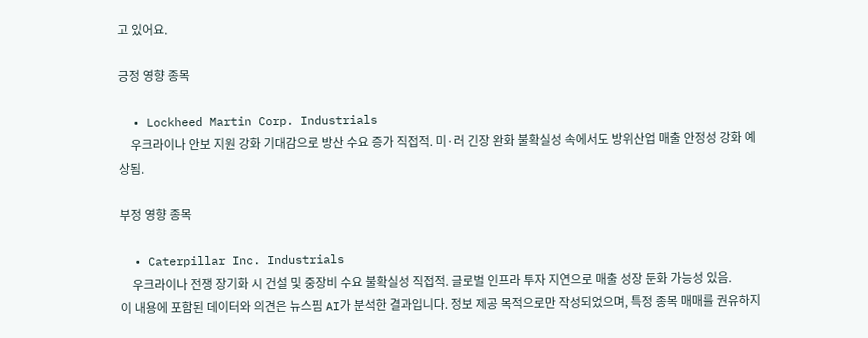고 있어요.

긍정 영향 종목

  • Lockheed Martin Corp. Industrials
    우크라이나 안보 지원 강화 기대감으로 방산 수요 증가 직접적. 미·러 긴장 완화 불확실성 속에서도 방위산업 매출 안정성 강화 예상됨.

부정 영향 종목

  • Caterpillar Inc. Industrials
    우크라이나 전쟁 장기화 시 건설 및 중장비 수요 불확실성 직접적. 글로벌 인프라 투자 지연으로 매출 성장 둔화 가능성 있음.
이 내용에 포함된 데이터와 의견은 뉴스핌 AI가 분석한 결과입니다. 정보 제공 목적으로만 작성되었으며, 특정 종목 매매를 권유하지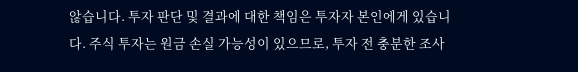않습니다. 투자 판단 및 결과에 대한 책임은 투자자 본인에게 있습니다. 주식 투자는 원금 손실 가능성이 있으므로, 투자 전 충분한 조사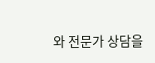와 전문가 상담을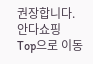권장합니다.
안다쇼핑
Top으로 이동